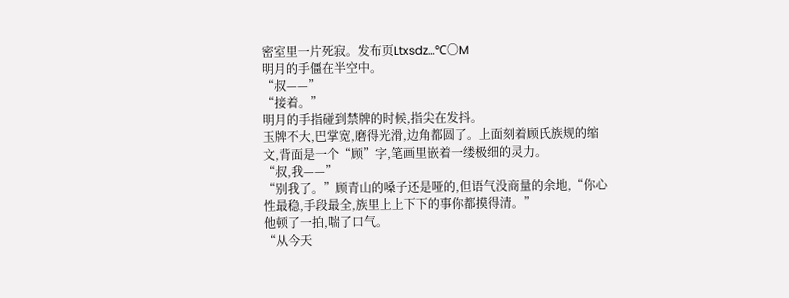密室里一片死寂。发布页Ltxsdz…℃〇M
明月的手僵在半空中。
“叔——”
“接着。”
明月的手指碰到禁牌的时候,指尖在发抖。
玉牌不大,巴掌宽,磨得光滑,边角都圆了。上面刻着顾氏族规的缩文,背面是一个“顾”字,笔画里嵌着一缕极细的灵力。
“叔,我——”
“别我了。”顾青山的嗓子还是哑的,但语气没商量的余地,“你心性最稳,手段最全,族里上上下下的事你都摸得清。”
他顿了一拍,喘了口气。
“从今天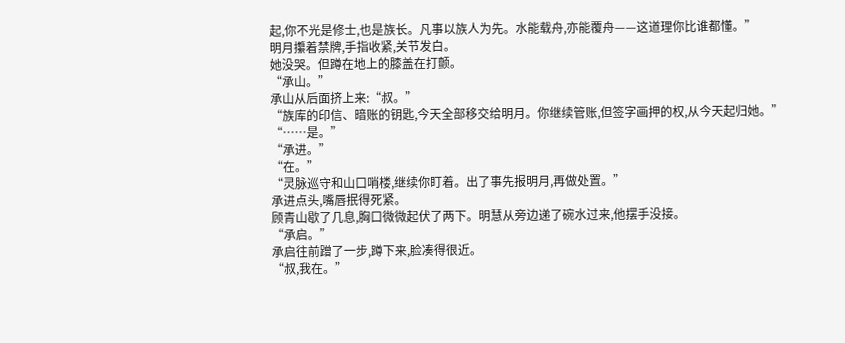起,你不光是修士,也是族长。凡事以族人为先。水能载舟,亦能覆舟——这道理你比谁都懂。”
明月攥着禁牌,手指收紧,关节发白。
她没哭。但蹲在地上的膝盖在打颤。
“承山。”
承山从后面挤上来:“叔。”
“族库的印信、暗账的钥匙,今天全部移交给明月。你继续管账,但签字画押的权,从今天起归她。”
“……是。”
“承进。”
“在。”
“灵脉巡守和山口哨楼,继续你盯着。出了事先报明月,再做处置。”
承进点头,嘴唇抿得死紧。
顾青山歇了几息,胸口微微起伏了两下。明慧从旁边递了碗水过来,他摆手没接。
“承启。”
承启往前蹭了一步,蹲下来,脸凑得很近。
“叔,我在。”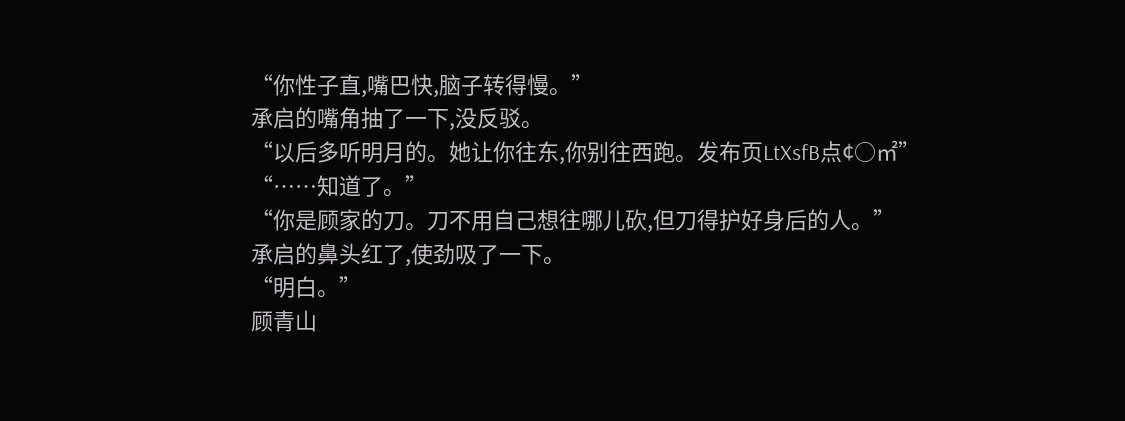“你性子直,嘴巴快,脑子转得慢。”
承启的嘴角抽了一下,没反驳。
“以后多听明月的。她让你往东,你别往西跑。发布页LtXsfB点¢○㎡”
“……知道了。”
“你是顾家的刀。刀不用自己想往哪儿砍,但刀得护好身后的人。”
承启的鼻头红了,使劲吸了一下。
“明白。”
顾青山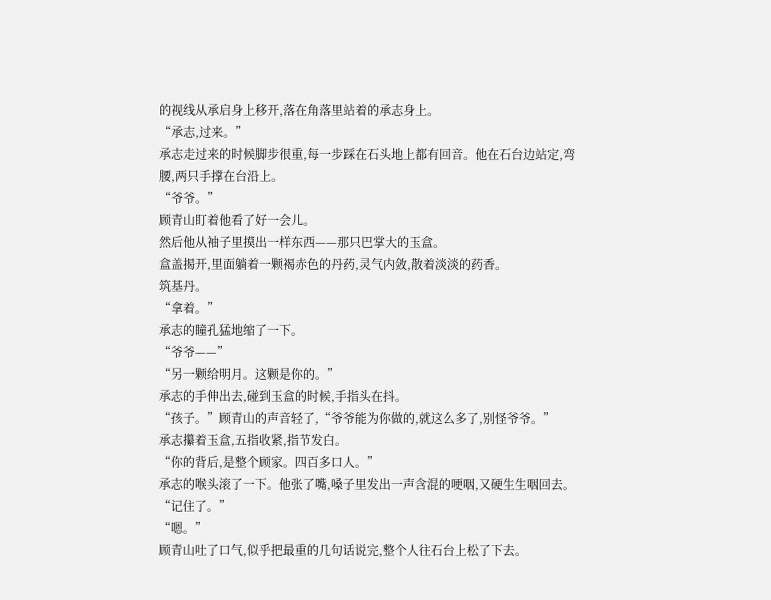的视线从承启身上移开,落在角落里站着的承志身上。
“承志,过来。”
承志走过来的时候脚步很重,每一步踩在石头地上都有回音。他在石台边站定,弯腰,两只手撑在台沿上。
“爷爷。”
顾青山盯着他看了好一会儿。
然后他从袖子里摸出一样东西——那只巴掌大的玉盒。
盒盖揭开,里面躺着一颗褐赤色的丹药,灵气内敛,散着淡淡的药香。
筑基丹。
“拿着。”
承志的瞳孔猛地缩了一下。
“爷爷——”
“另一颗给明月。这颗是你的。”
承志的手伸出去,碰到玉盒的时候,手指头在抖。
“孩子。”顾青山的声音轻了,“爷爷能为你做的,就这么多了,别怪爷爷。”
承志攥着玉盒,五指收紧,指节发白。
“你的背后,是整个顾家。四百多口人。”
承志的喉头滚了一下。他张了嘴,嗓子里发出一声含混的哽咽,又硬生生咽回去。
“记住了。”
“嗯。”
顾青山吐了口气,似乎把最重的几句话说完,整个人往石台上松了下去。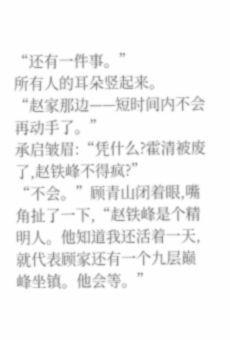“还有一件事。”
所有人的耳朵竖起来。
“赵家那边——短时间内不会再动手了。”
承启皱眉:“凭什么?霍清被废了,赵铁峰不得疯?”
“不会。”顾青山闭着眼,嘴角扯了一下,“赵铁峰是个精明人。他知道我还活着一天,就代表顾家还有一个九层巅峰坐镇。他会等。”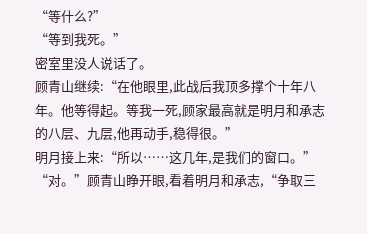“等什么?”
“等到我死。”
密室里没人说话了。
顾青山继续:“在他眼里,此战后我顶多撑个十年八年。他等得起。等我一死,顾家最高就是明月和承志的八层、九层,他再动手,稳得很。”
明月接上来:“所以……这几年,是我们的窗口。”
“对。”顾青山睁开眼,看着明月和承志,“争取三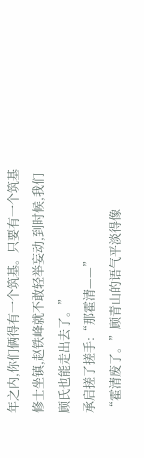年之内,你们俩得有一个筑基。只要有一个筑基修士坐镇,赵铁峰就不敢轻举妄动,到时候,我们顾氏也能走出去了。”
承启搓了搓手:“那霍清——”
“霍清废了。”顾青山的语气平淡得像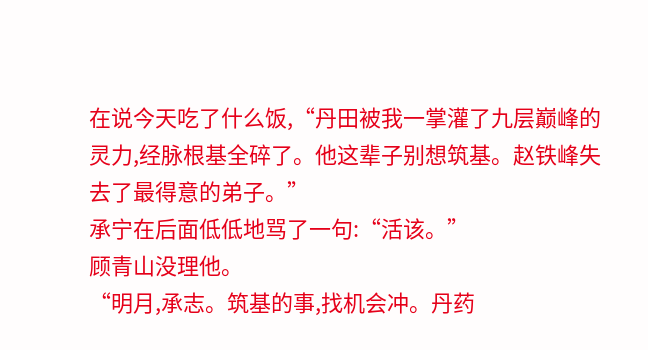在说今天吃了什么饭,“丹田被我一掌灌了九层巅峰的灵力,经脉根基全碎了。他这辈子别想筑基。赵铁峰失去了最得意的弟子。”
承宁在后面低低地骂了一句:“活该。”
顾青山没理他。
“明月,承志。筑基的事,找机会冲。丹药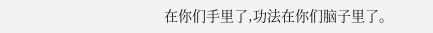在你们手里了,功法在你们脑子里了。